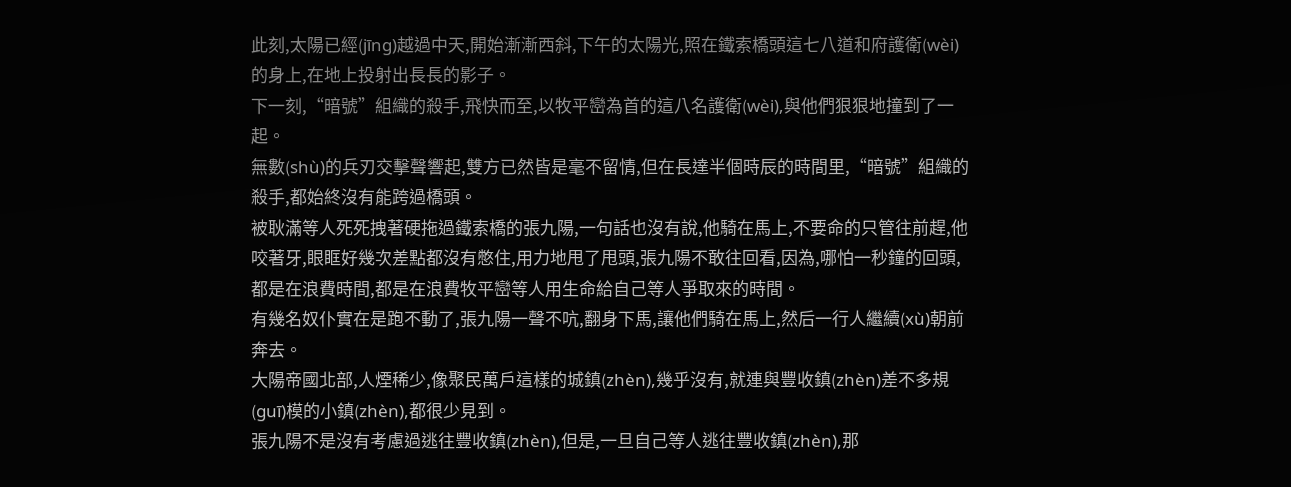此刻,太陽已經(jīng)越過中天,開始漸漸西斜,下午的太陽光,照在鐵索橋頭這七八道和府護衛(wèi)的身上,在地上投射出長長的影子。
下一刻,“暗號”組織的殺手,飛快而至,以牧平巒為首的這八名護衛(wèi),與他們狠狠地撞到了一起。
無數(shù)的兵刃交擊聲響起,雙方已然皆是毫不留情,但在長達半個時辰的時間里,“暗號”組織的殺手,都始終沒有能跨過橋頭。
被耿滿等人死死拽著硬拖過鐵索橋的張九陽,一句話也沒有說,他騎在馬上,不要命的只管往前趕,他咬著牙,眼眶好幾次差點都沒有憋住,用力地甩了甩頭,張九陽不敢往回看,因為,哪怕一秒鐘的回頭,都是在浪費時間,都是在浪費牧平巒等人用生命給自己等人爭取來的時間。
有幾名奴仆實在是跑不動了,張九陽一聲不吭,翻身下馬,讓他們騎在馬上,然后一行人繼續(xù)朝前奔去。
大陽帝國北部,人煙稀少,像聚民萬戶這樣的城鎮(zhèn),幾乎沒有,就連與豐收鎮(zhèn)差不多規(guī)模的小鎮(zhèn),都很少見到。
張九陽不是沒有考慮過逃往豐收鎮(zhèn),但是,一旦自己等人逃往豐收鎮(zhèn),那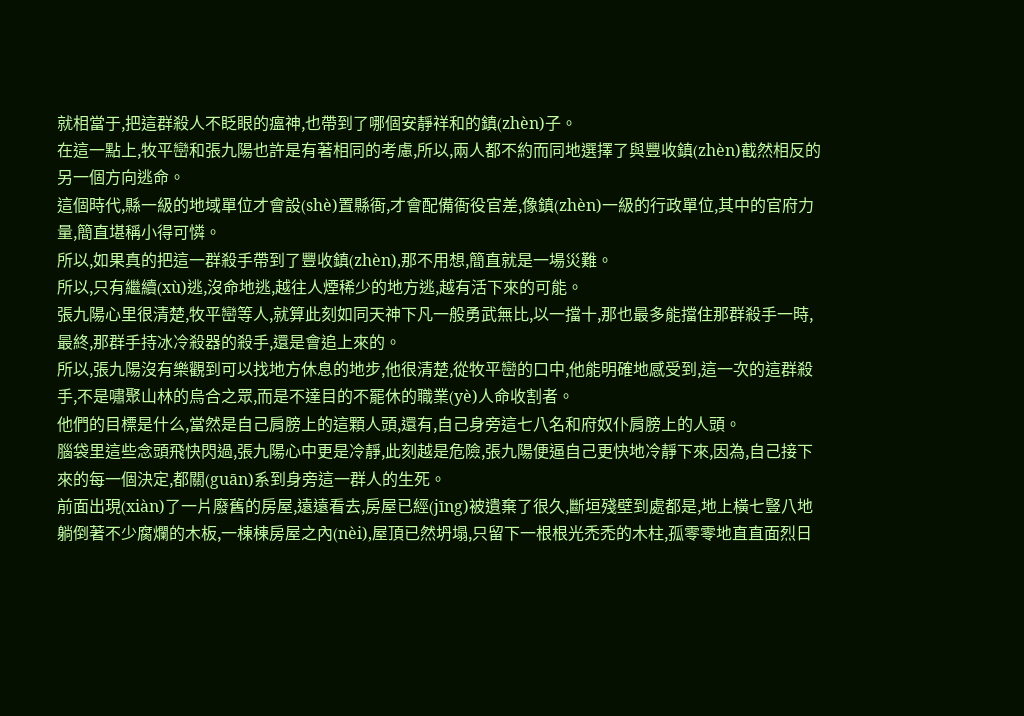就相當于,把這群殺人不眨眼的瘟神,也帶到了哪個安靜祥和的鎮(zhèn)子。
在這一點上,牧平巒和張九陽也許是有著相同的考慮,所以,兩人都不約而同地選擇了與豐收鎮(zhèn)截然相反的另一個方向逃命。
這個時代,縣一級的地域單位才會設(shè)置縣衙,才會配備衙役官差,像鎮(zhèn)一級的行政單位,其中的官府力量,簡直堪稱小得可憐。
所以,如果真的把這一群殺手帶到了豐收鎮(zhèn),那不用想,簡直就是一場災難。
所以,只有繼續(xù)逃,沒命地逃,越往人煙稀少的地方逃,越有活下來的可能。
張九陽心里很清楚,牧平巒等人,就算此刻如同天神下凡一般勇武無比,以一擋十,那也最多能擋住那群殺手一時,最終,那群手持冰冷殺器的殺手,還是會追上來的。
所以,張九陽沒有樂觀到可以找地方休息的地步,他很清楚,從牧平巒的口中,他能明確地感受到,這一次的這群殺手,不是嘯聚山林的烏合之眾,而是不達目的不罷休的職業(yè)人命收割者。
他們的目標是什么,當然是自己肩膀上的這顆人頭,還有,自己身旁這七八名和府奴仆肩膀上的人頭。
腦袋里這些念頭飛快閃過,張九陽心中更是冷靜,此刻越是危險,張九陽便逼自己更快地冷靜下來,因為,自己接下來的每一個決定,都關(guān)系到身旁這一群人的生死。
前面出現(xiàn)了一片廢舊的房屋,遠遠看去,房屋已經(jīng)被遺棄了很久,斷垣殘壁到處都是,地上橫七豎八地躺倒著不少腐爛的木板,一棟棟房屋之內(nèi),屋頂已然坍塌,只留下一根根光禿禿的木柱,孤零零地直直面烈日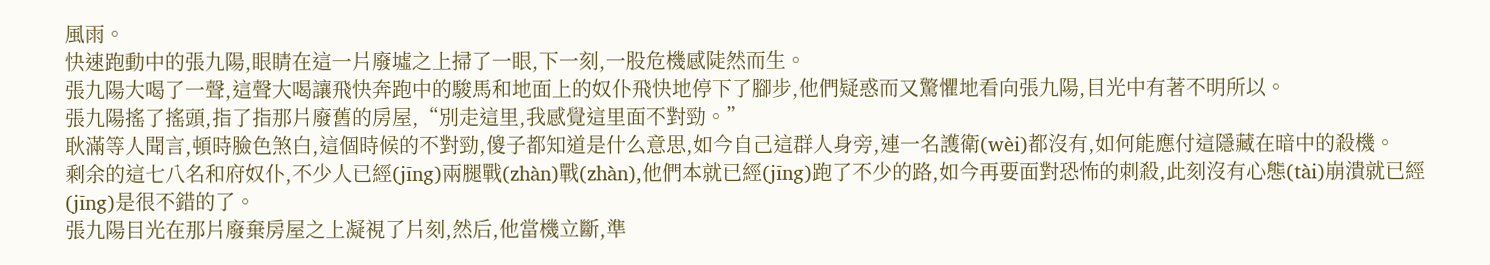風雨。
快速跑動中的張九陽,眼睛在這一片廢墟之上掃了一眼,下一刻,一股危機感陡然而生。
張九陽大喝了一聲,這聲大喝讓飛快奔跑中的駿馬和地面上的奴仆飛快地停下了腳步,他們疑惑而又驚懼地看向張九陽,目光中有著不明所以。
張九陽搖了搖頭,指了指那片廢舊的房屋,“別走這里,我感覺這里面不對勁。”
耿滿等人聞言,頓時臉色煞白,這個時候的不對勁,傻子都知道是什么意思,如今自己這群人身旁,連一名護衛(wèi)都沒有,如何能應付這隱藏在暗中的殺機。
剩余的這七八名和府奴仆,不少人已經(jīng)兩腿戰(zhàn)戰(zhàn),他們本就已經(jīng)跑了不少的路,如今再要面對恐怖的刺殺,此刻沒有心態(tài)崩潰就已經(jīng)是很不錯的了。
張九陽目光在那片廢棄房屋之上凝視了片刻,然后,他當機立斷,準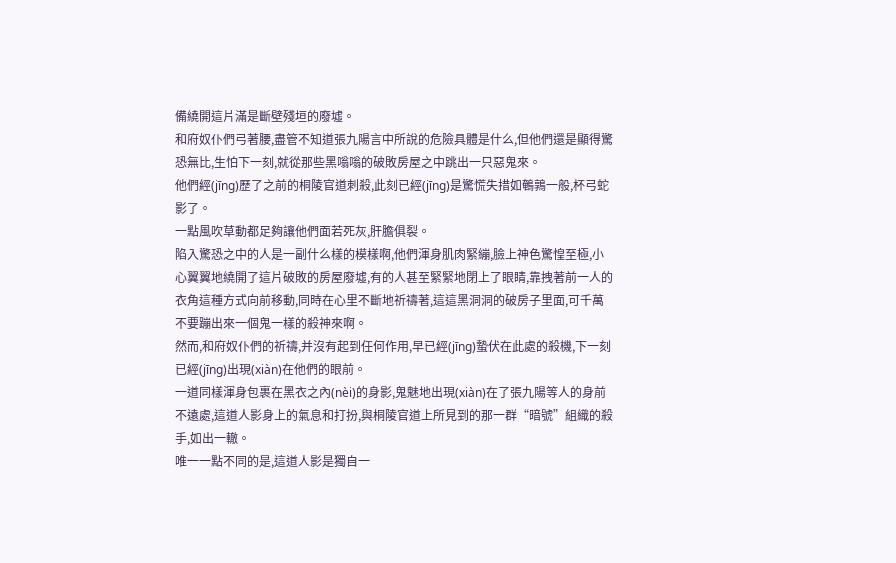備繞開這片滿是斷壁殘垣的廢墟。
和府奴仆們弓著腰,盡管不知道張九陽言中所說的危險具體是什么,但他們還是顯得驚恐無比,生怕下一刻,就從那些黑嗡嗡的破敗房屋之中跳出一只惡鬼來。
他們經(jīng)歷了之前的桐陵官道刺殺,此刻已經(jīng)是驚慌失措如鵪鶉一般,杯弓蛇影了。
一點風吹草動都足夠讓他們面若死灰,肝膽俱裂。
陷入驚恐之中的人是一副什么樣的模樣啊,他們渾身肌肉緊繃,臉上神色驚惶至極,小心翼翼地繞開了這片破敗的房屋廢墟,有的人甚至緊緊地閉上了眼睛,靠拽著前一人的衣角這種方式向前移動,同時在心里不斷地祈禱著,這這黑洞洞的破房子里面,可千萬不要蹦出來一個鬼一樣的殺神來啊。
然而,和府奴仆們的祈禱,并沒有起到任何作用,早已經(jīng)蟄伏在此處的殺機,下一刻已經(jīng)出現(xiàn)在他們的眼前。
一道同樣渾身包裹在黑衣之內(nèi)的身影,鬼魅地出現(xiàn)在了張九陽等人的身前不遠處,這道人影身上的氣息和打扮,與桐陵官道上所見到的那一群“暗號”組織的殺手,如出一轍。
唯一一點不同的是,這道人影是獨自一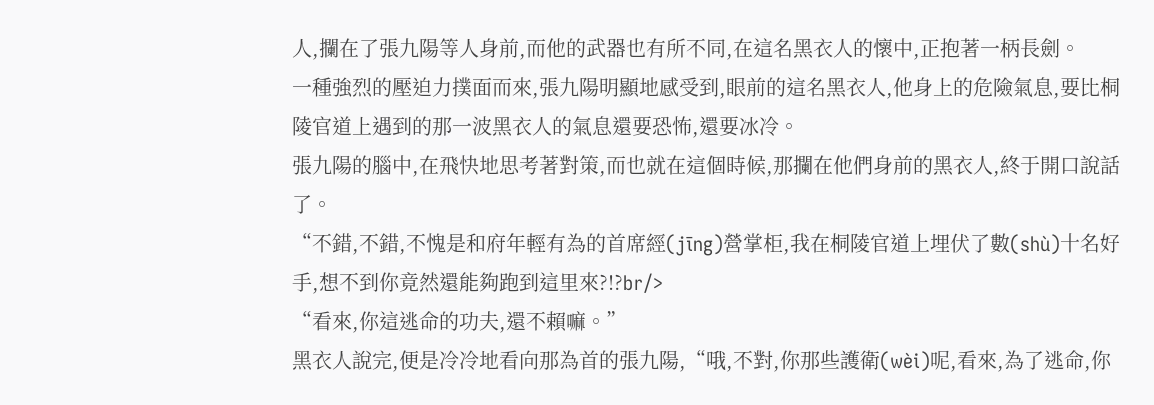人,攔在了張九陽等人身前,而他的武器也有所不同,在這名黑衣人的懷中,正抱著一柄長劍。
一種強烈的壓迫力撲面而來,張九陽明顯地感受到,眼前的這名黑衣人,他身上的危險氣息,要比桐陵官道上遇到的那一波黑衣人的氣息還要恐怖,還要冰冷。
張九陽的腦中,在飛快地思考著對策,而也就在這個時候,那攔在他們身前的黑衣人,終于開口說話了。
“不錯,不錯,不愧是和府年輕有為的首席經(jīng)營掌柜,我在桐陵官道上埋伏了數(shù)十名好手,想不到你竟然還能夠跑到這里來?!?br/>
“看來,你這逃命的功夫,還不賴嘛。”
黑衣人說完,便是冷冷地看向那為首的張九陽,“哦,不對,你那些護衛(wèi)呢,看來,為了逃命,你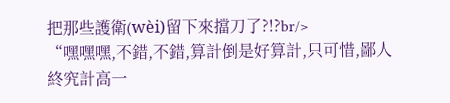把那些護衛(wèi)留下來擋刀了?!?br/>
“嘿嘿嘿,不錯,不錯,算計倒是好算計,只可惜,鄙人終究計高一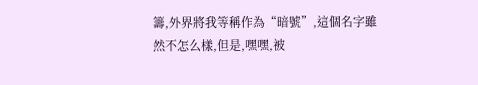籌,外界將我等稱作為“暗號”,這個名字雖然不怎么樣,但是,嘿嘿,被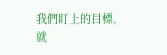我們盯上的目標,就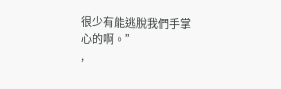很少有能逃脫我們手掌心的啊。”
,